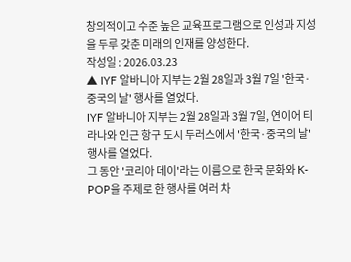창의적이고 수준 높은 교육프로그램으로 인성과 지성을 두루 갖춘 미래의 인재를 양성한다.
작성일 : 2026.03.23
▲ IYF 알바니아 지부는 2월 28일과 3월 7일 '한국·중국의 날' 행사를 열었다.
IYF 알바니아 지부는 2월 28일과 3월 7일, 연이어 티라나와 인근 항구 도시 두러스에서 '한국·중국의 날' 행사를 열었다.
그 동안 '코리아 데이'라는 이름으로 한국 문화와 K-POP을 주제로 한 행사를 여러 차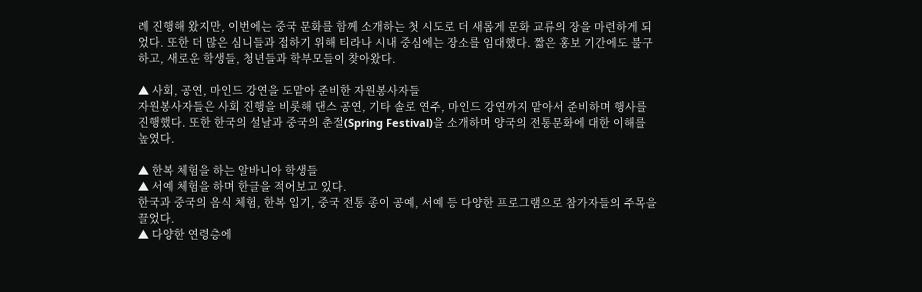례 진행해 왔지만, 이번에는 중국 문화를 함께 소개하는 첫 시도로 더 새롭게 문화 교류의 장을 마련하게 되었다. 또한 더 많은 심니들과 접하기 위해 티라나 시내 중심에는 장소를 임대했다. 짧은 홍보 기간에도 불구하고, 새로운 학생들, 청년들과 학부모들이 찾아왔다.

▲ 사회, 공연, 마인드 강연을 도맡아 준비한 자원봉사자들
자원봉사자들은 사회 진행을 비롯해 댄스 공연, 기타 솔로 연주, 마인드 강연까지 맡아서 준비하며 행사를 진행했다. 또한 한국의 설날과 중국의 춘절(Spring Festival)을 소개하며 양국의 전통문화에 대한 이해를 높였다.

▲ 한복 체험을 하는 알바니아 학생들
▲ 서예 체험을 하며 한글을 적어보고 있다.
한국과 중국의 음식 체험, 한복 입기, 중국 전통 종이 공예, 서예 등 다양한 프로그램으로 참가자들의 주목을 끌었다.
▲ 다양한 연령층에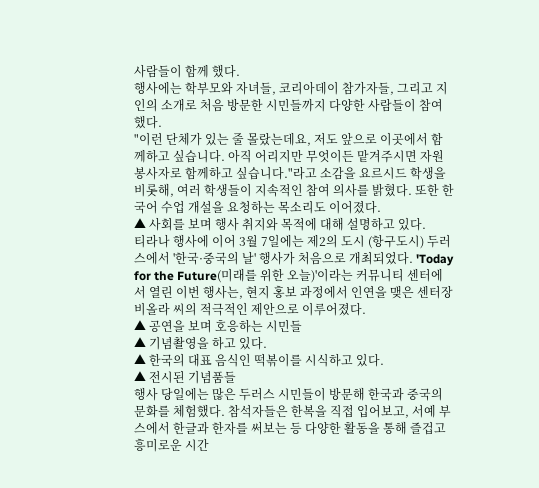사람들이 함께 했다.
행사에는 학부모와 자녀들, 코리아데이 참가자들, 그리고 지인의 소개로 처음 방문한 시민들까지 다양한 사람들이 참여했다.
"이런 단체가 있는 줄 몰랐는데요, 저도 앞으로 이곳에서 함께하고 싶습니다. 아직 어리지만 무엇이든 맡겨주시면 자원봉사자로 함께하고 싶습니다."라고 소감을 요르시드 학생을 비롯해, 여러 학생들이 지속적인 참여 의사를 밝혔다. 또한 한국어 수업 개설을 요청하는 목소리도 이어졌다.
▲ 사회를 보며 행사 취지와 목적에 대해 설명하고 있다.
티라나 행사에 이어 3월 7일에는 제2의 도시 (항구도시) 두러스에서 '한국·중국의 날' 행사가 처음으로 개최되었다. 'Today for the Future(미래를 위한 오늘)'이라는 커뮤니티 센터에서 열린 이번 행사는, 현지 홍보 과정에서 인연을 맺은 센터장 비올라 씨의 적극적인 제안으로 이루어졌다.
▲ 공연을 보며 호응하는 시민들
▲ 기념촬영을 하고 있다.
▲ 한국의 대표 음식인 떡볶이를 시식하고 있다.
▲ 전시된 기념품들
행사 당일에는 많은 두러스 시민들이 방문해 한국과 중국의 문화를 체험했다. 참석자들은 한복을 직접 입어보고, 서예 부스에서 한글과 한자를 써보는 등 다양한 활동을 통해 즐겁고 흥미로운 시간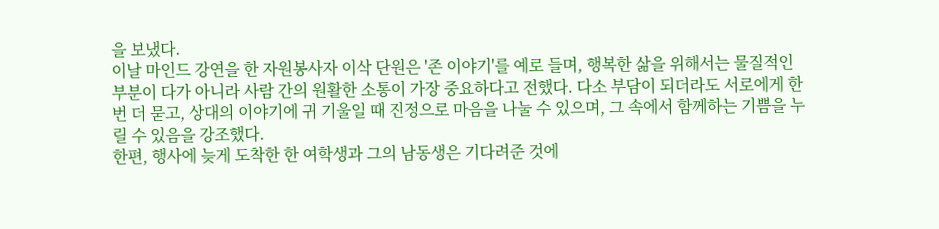을 보냈다.
이날 마인드 강연을 한 자원봉사자 이삭 단원은 '존 이야기'를 예로 들며, 행복한 삶을 위해서는 물질적인 부분이 다가 아니라 사람 간의 원활한 소통이 가장 중요하다고 전했다. 다소 부담이 되더라도 서로에게 한 번 더 묻고, 상대의 이야기에 귀 기울일 때 진정으로 마음을 나눌 수 있으며, 그 속에서 함께하는 기쁨을 누릴 수 있음을 강조했다.
한편, 행사에 늦게 도착한 한 여학생과 그의 남동생은 기다려준 것에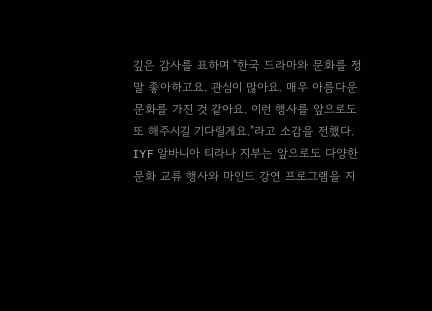깊은 감사를 표하며 "한국 드라마와 문화를 정말 좋아하고요. 관심이 많아요. 매우 아름다운 문화를 가진 것 같아요. 이런 행사를 앞으로도 또 해주시길 기다릴게요."라고 소감을 전했다.
IYF 알바니아 티라나 지부는 앞으로도 다양한 문화 교류 행사와 마인드 강연 프로그램을 지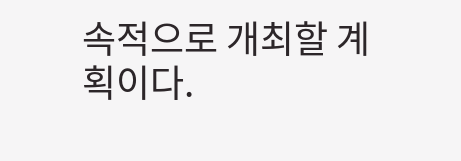속적으로 개최할 계획이다.